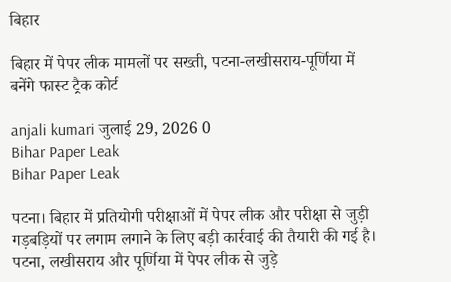बिहार

बिहार में पेपर लीक मामलों पर सख्ती, पटना-लखीसराय-पूर्णिया में बनेंगे फास्ट ट्रैक कोर्ट

anjali kumari जुलाई 29, 2026 0
Bihar Paper Leak
Bihar Paper Leak

पटना। बिहार में प्रतियोगी परीक्षाओं में पेपर लीक और परीक्षा से जुड़ी गड़बड़ियों पर लगाम लगाने के लिए बड़ी कार्रवाई की तैयारी की गई है। पटना, लखीसराय और पूर्णिया में पेपर लीक से जुड़े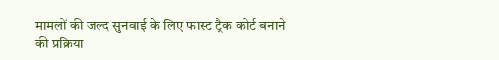मामलों की जल्द सुनवाई के लिए फास्ट ट्रैक कोर्ट बनाने की प्रक्रिया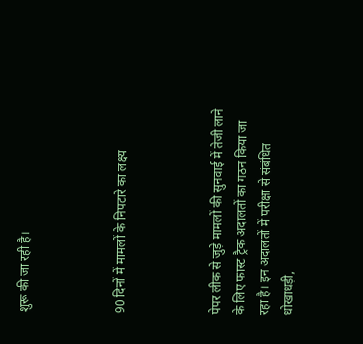शुरू की जा रही है।



90 दिनों में मामलों के निपटारे का लक्ष्य



पेपर लीक से जुड़े मामलों की सुनवाई में तेजी लाने के लिए फास्ट ट्रैक अदालतों का गठन किया जा रहा है। इन अदालतों में परीक्षा से संबंधित धोखाधड़ी,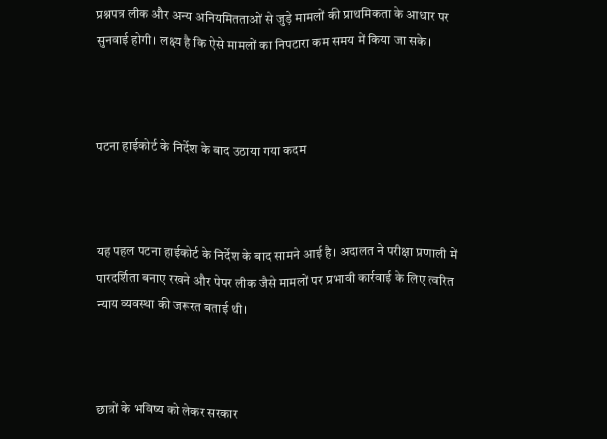प्रश्नपत्र लीक और अन्य अनियमितताओं से जुड़े मामलों की प्राथमिकता के आधार पर सुनवाई होगी। लक्ष्य है कि ऐसे मामलों का निपटारा कम समय में किया जा सके।



पटना हाईकोर्ट के निर्देश के बाद उठाया गया कदम



यह पहल पटना हाईकोर्ट के निर्देश के बाद सामने आई है। अदालत ने परीक्षा प्रणाली में पारदर्शिता बनाए रखने और पेपर लीक जैसे मामलों पर प्रभावी कार्रवाई के लिए त्वरित न्याय व्यवस्था की जरूरत बताई थी।



छात्रों के भविष्य को लेकर सरकार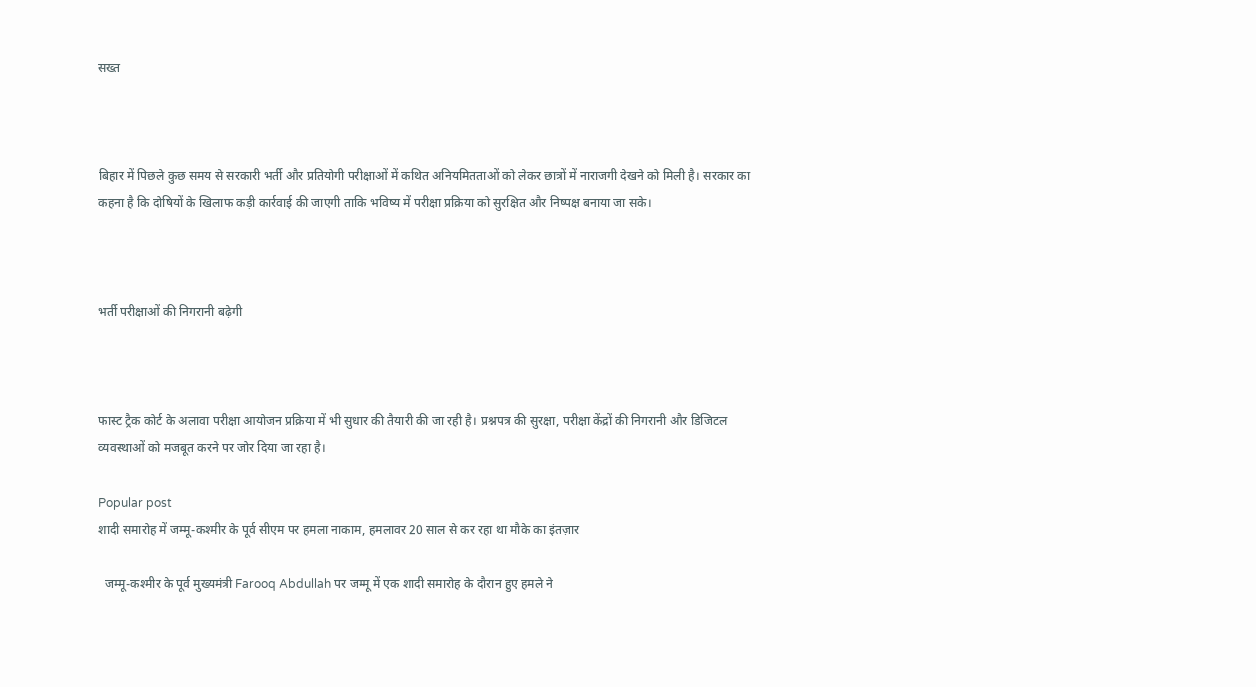सख्त



बिहार में पिछले कुछ समय से सरकारी भर्ती और प्रतियोगी परीक्षाओं में कथित अनियमितताओं को लेकर छात्रों में नाराजगी देखने को मिली है। सरकार का कहना है कि दोषियों के खिलाफ कड़ी कार्रवाई की जाएगी ताकि भविष्य में परीक्षा प्रक्रिया को सुरक्षित और निष्पक्ष बनाया जा सके।



भर्ती परीक्षाओं की निगरानी बढ़ेगी



फास्ट ट्रैक कोर्ट के अलावा परीक्षा आयोजन प्रक्रिया में भी सुधार की तैयारी की जा रही है। प्रश्नपत्र की सुरक्षा, परीक्षा केंद्रों की निगरानी और डिजिटल व्यवस्थाओं को मजबूत करने पर जोर दिया जा रहा है।

Popular post
शादी समारोह में जम्मू-कश्मीर के पूर्व सीएम पर हमला नाकाम, हमलावर 20 साल से कर रहा था मौके का इंतज़ार

  जम्मू-कश्मीर के पूर्व मुख्यमंत्री Farooq Abdullah पर जम्मू में एक शादी समारोह के दौरान हुए हमले ने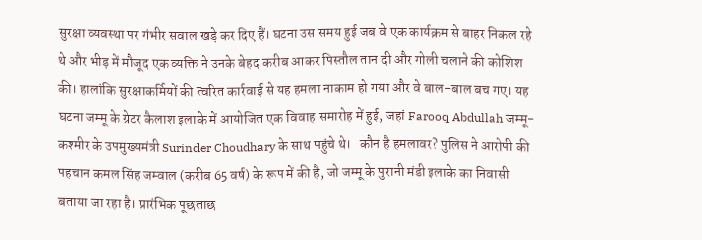सुरक्षा व्यवस्था पर गंभीर सवाल खड़े कर दिए हैं। घटना उस समय हुई जब वे एक कार्यक्रम से बाहर निकल रहे थे और भीड़ में मौजूद एक व्यक्ति ने उनके बेहद करीब आकर पिस्तौल तान दी और गोली चलाने की कोशिश की। हालांकि सुरक्षाकर्मियों की त्वरित कार्रवाई से यह हमला नाकाम हो गया और वे बाल-बाल बच गए। यह घटना जम्मू के ग्रेटर कैलाश इलाके में आयोजित एक विवाह समारोह में हुई, जहां Farooq Abdullah जम्मू-कश्मीर के उपमुख्यमंत्री Surinder Choudhary के साथ पहुंचे थे।   कौन है हमलावर? पुलिस ने आरोपी की पहचान कमल सिंह जम्वाल (करीब 65 वर्ष) के रूप में की है, जो जम्मू के पुरानी मंडी इलाके का निवासी बताया जा रहा है। प्रारंभिक पूछताछ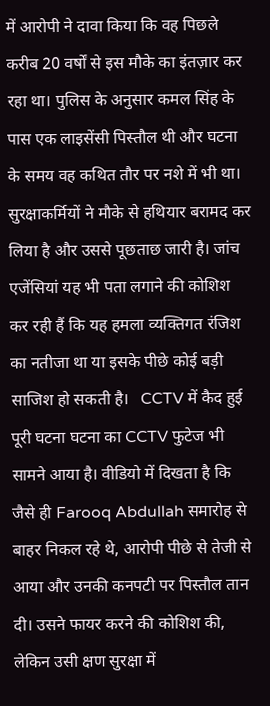में आरोपी ने दावा किया कि वह पिछले करीब 20 वर्षों से इस मौके का इंतज़ार कर रहा था। पुलिस के अनुसार कमल सिंह के पास एक लाइसेंसी पिस्तौल थी और घटना के समय वह कथित तौर पर नशे में भी था। सुरक्षाकर्मियों ने मौके से हथियार बरामद कर लिया है और उससे पूछताछ जारी है। जांच एजेंसियां यह भी पता लगाने की कोशिश कर रही हैं कि यह हमला व्यक्तिगत रंजिश का नतीजा था या इसके पीछे कोई बड़ी साजिश हो सकती है।   CCTV में कैद हुई पूरी घटना घटना का CCTV फुटेज भी सामने आया है। वीडियो में दिखता है कि जैसे ही Farooq Abdullah समारोह से बाहर निकल रहे थे, आरोपी पीछे से तेजी से आया और उनकी कनपटी पर पिस्तौल तान दी। उसने फायर करने की कोशिश की, लेकिन उसी क्षण सुरक्षा में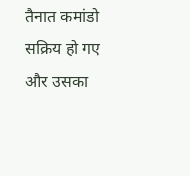तैनात कमांडो सक्रिय हो गए और उसका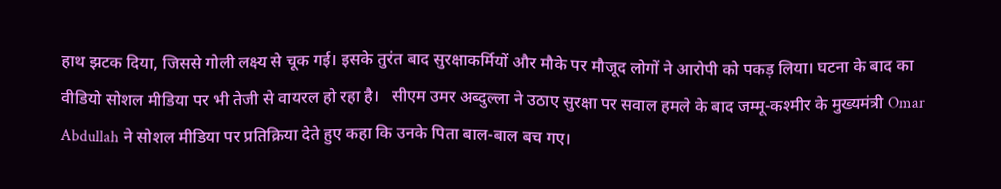हाथ झटक दिया, जिससे गोली लक्ष्य से चूक गई। इसके तुरंत बाद सुरक्षाकर्मियों और मौके पर मौजूद लोगों ने आरोपी को पकड़ लिया। घटना के बाद का वीडियो सोशल मीडिया पर भी तेजी से वायरल हो रहा है।   सीएम उमर अब्दुल्ला ने उठाए सुरक्षा पर सवाल हमले के बाद जम्मू-कश्मीर के मुख्यमंत्री Omar Abdullah ने सोशल मीडिया पर प्रतिक्रिया देते हुए कहा कि उनके पिता बाल-बाल बच गए।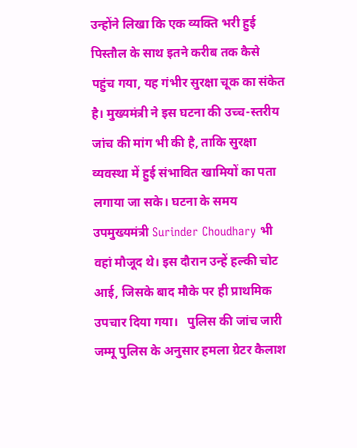उन्होंने लिखा कि एक व्यक्ति भरी हुई पिस्तौल के साथ इतने करीब तक कैसे पहुंच गया, यह गंभीर सुरक्षा चूक का संकेत है। मुख्यमंत्री ने इस घटना की उच्च-स्तरीय जांच की मांग भी की है, ताकि सुरक्षा व्यवस्था में हुई संभावित खामियों का पता लगाया जा सके। घटना के समय उपमुख्यमंत्री Surinder Choudhary भी वहां मौजूद थे। इस दौरान उन्हें हल्की चोट आई, जिसके बाद मौके पर ही प्राथमिक उपचार दिया गया।   पुलिस की जांच जारी जम्मू पुलिस के अनुसार हमला ग्रेटर कैलाश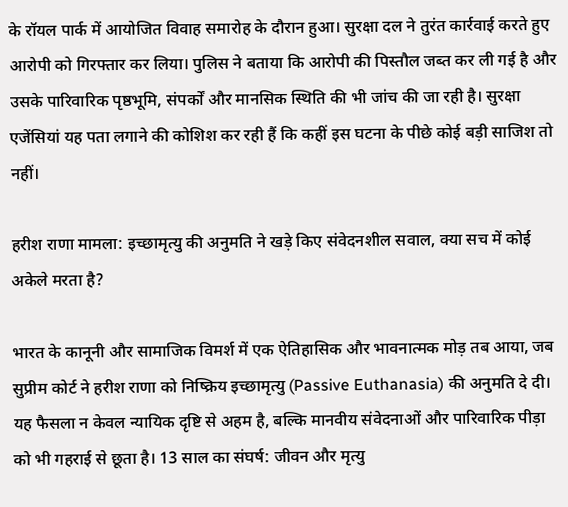के रॉयल पार्क में आयोजित विवाह समारोह के दौरान हुआ। सुरक्षा दल ने तुरंत कार्रवाई करते हुए आरोपी को गिरफ्तार कर लिया। पुलिस ने बताया कि आरोपी की पिस्तौल जब्त कर ली गई है और उसके पारिवारिक पृष्ठभूमि, संपर्कों और मानसिक स्थिति की भी जांच की जा रही है। सुरक्षा एजेंसियां यह पता लगाने की कोशिश कर रही हैं कि कहीं इस घटना के पीछे कोई बड़ी साजिश तो नहीं।

हरीश राणा मामला: इच्छामृत्यु की अनुमति ने खड़े किए संवेदनशील सवाल, क्या सच में कोई अकेले मरता है?

भारत के कानूनी और सामाजिक विमर्श में एक ऐतिहासिक और भावनात्मक मोड़ तब आया, जब सुप्रीम कोर्ट ने हरीश राणा को निष्क्रिय इच्छामृत्यु (Passive Euthanasia) की अनुमति दे दी। यह फैसला न केवल न्यायिक दृष्टि से अहम है, बल्कि मानवीय संवेदनाओं और पारिवारिक पीड़ा को भी गहराई से छूता है। 13 साल का संघर्ष: जीवन और मृत्यु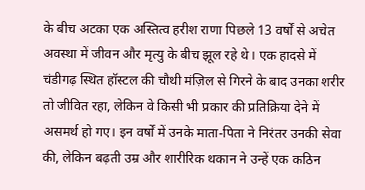के बीच अटका एक अस्तित्व हरीश राणा पिछले 13 वर्षों से अचेत अवस्था में जीवन और मृत्यु के बीच झूल रहे थे। एक हादसे में चंडीगढ़ स्थित हॉस्टल की चौथी मंज़िल से गिरने के बाद उनका शरीर तो जीवित रहा, लेकिन वे किसी भी प्रकार की प्रतिक्रिया देने में असमर्थ हो गए। इन वर्षों में उनके माता-पिता ने निरंतर उनकी सेवा की, लेकिन बढ़ती उम्र और शारीरिक थकान ने उन्हें एक कठिन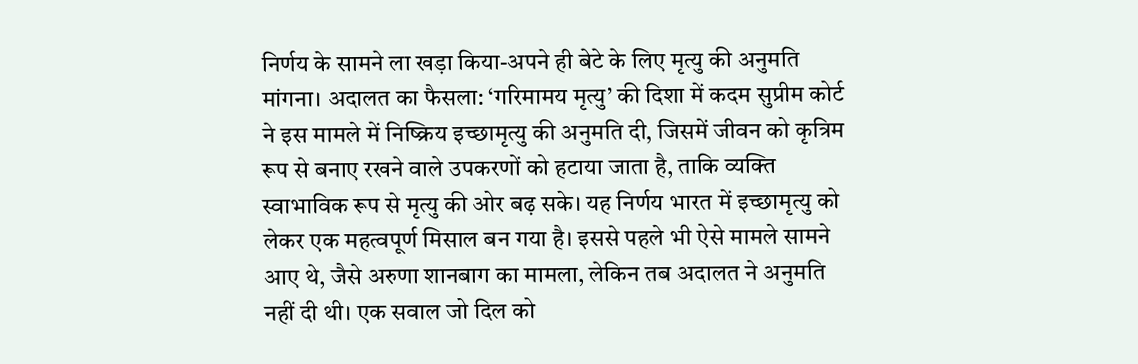निर्णय के सामने ला खड़ा किया-अपने ही बेटे के लिए मृत्यु की अनुमति मांगना। अदालत का फैसला: ‘गरिमामय मृत्यु’ की दिशा में कदम सुप्रीम कोर्ट ने इस मामले में निष्क्रिय इच्छामृत्यु की अनुमति दी, जिसमें जीवन को कृत्रिम रूप से बनाए रखने वाले उपकरणों को हटाया जाता है, ताकि व्यक्ति स्वाभाविक रूप से मृत्यु की ओर बढ़ सके। यह निर्णय भारत में इच्छामृत्यु को लेकर एक महत्वपूर्ण मिसाल बन गया है। इससे पहले भी ऐसे मामले सामने आए थे, जैसे अरुणा शानबाग का मामला, लेकिन तब अदालत ने अनुमति नहीं दी थी। एक सवाल जो दिल को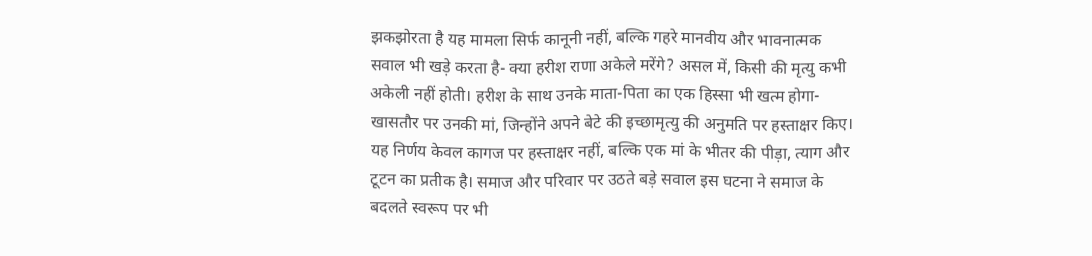झकझोरता है यह मामला सिर्फ कानूनी नहीं, बल्कि गहरे मानवीय और भावनात्मक सवाल भी खड़े करता है- क्या हरीश राणा अकेले मरेंगे? असल में, किसी की मृत्यु कभी अकेली नहीं होती। हरीश के साथ उनके माता-पिता का एक हिस्सा भी खत्म होगा-खासतौर पर उनकी मां, जिन्होंने अपने बेटे की इच्छामृत्यु की अनुमति पर हस्ताक्षर किए। यह निर्णय केवल कागज पर हस्ताक्षर नहीं, बल्कि एक मां के भीतर की पीड़ा, त्याग और टूटन का प्रतीक है। समाज और परिवार पर उठते बड़े सवाल इस घटना ने समाज के बदलते स्वरूप पर भी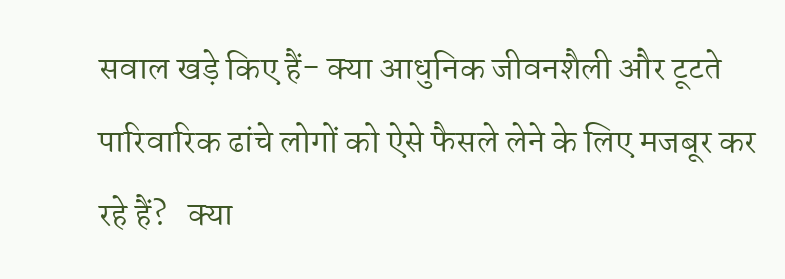सवाल खड़े किए हैं- क्या आधुनिक जीवनशैली और टूटते पारिवारिक ढांचे लोगों को ऐसे फैसले लेने के लिए मजबूर कर रहे हैं?   क्या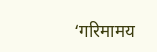‘गरिमामय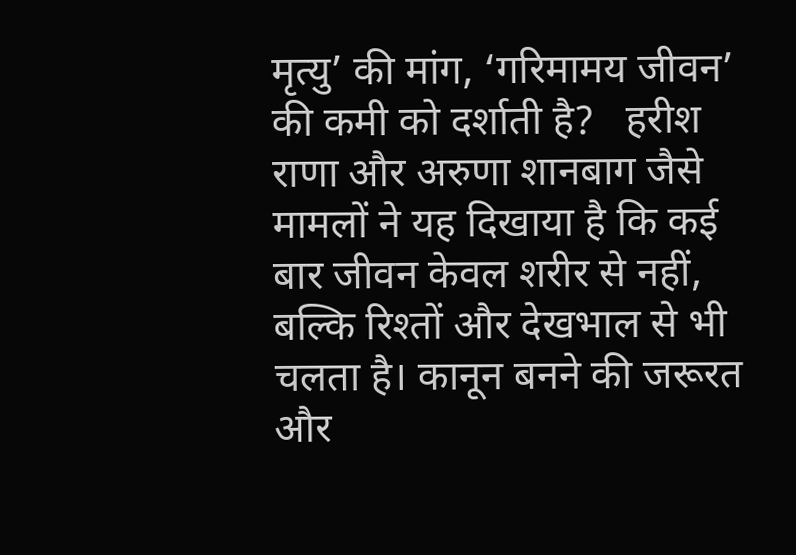मृत्यु’ की मांग, ‘गरिमामय जीवन’ की कमी को दर्शाती है?   हरीश राणा और अरुणा शानबाग जैसे मामलों ने यह दिखाया है कि कई बार जीवन केवल शरीर से नहीं, बल्कि रिश्तों और देखभाल से भी चलता है। कानून बनने की जरूरत और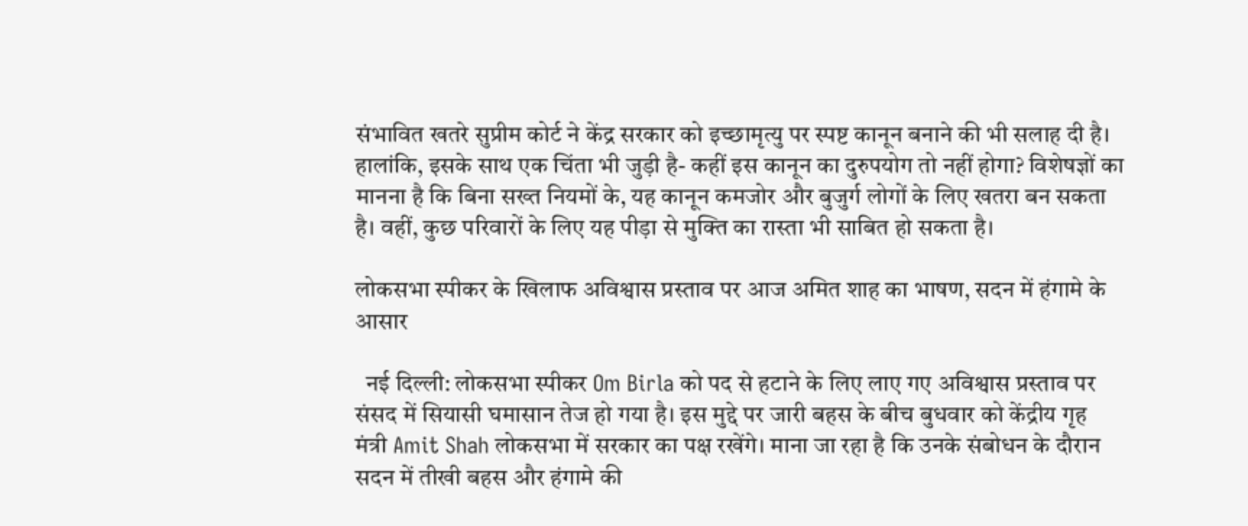संभावित खतरे सुप्रीम कोर्ट ने केंद्र सरकार को इच्छामृत्यु पर स्पष्ट कानून बनाने की भी सलाह दी है। हालांकि, इसके साथ एक चिंता भी जुड़ी है- कहीं इस कानून का दुरुपयोग तो नहीं होगा? विशेषज्ञों का मानना है कि बिना सख्त नियमों के, यह कानून कमजोर और बुजुर्ग लोगों के लिए खतरा बन सकता है। वहीं, कुछ परिवारों के लिए यह पीड़ा से मुक्ति का रास्ता भी साबित हो सकता है।

लोकसभा स्पीकर के खिलाफ अविश्वास प्रस्ताव पर आज अमित शाह का भाषण, सदन में हंगामे के आसार

  नई दिल्ली: लोकसभा स्पीकर Om Birla को पद से हटाने के लिए लाए गए अविश्वास प्रस्ताव पर संसद में सियासी घमासान तेज हो गया है। इस मुद्दे पर जारी बहस के बीच बुधवार को केंद्रीय गृह मंत्री Amit Shah लोकसभा में सरकार का पक्ष रखेंगे। माना जा रहा है कि उनके संबोधन के दौरान सदन में तीखी बहस और हंगामे की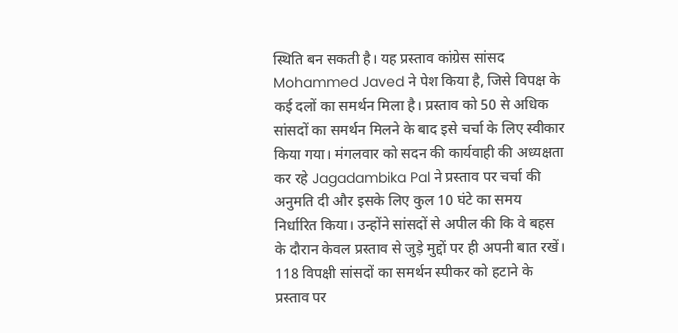स्थिति बन सकती है। यह प्रस्ताव कांग्रेस सांसद Mohammed Javed ने पेश किया है, जिसे विपक्ष के कई दलों का समर्थन मिला है। प्रस्ताव को 50 से अधिक सांसदों का समर्थन मिलने के बाद इसे चर्चा के लिए स्वीकार किया गया। मंगलवार को सदन की कार्यवाही की अध्यक्षता कर रहे Jagadambika Pal ने प्रस्ताव पर चर्चा की अनुमति दी और इसके लिए कुल 10 घंटे का समय निर्धारित किया। उन्होंने सांसदों से अपील की कि वे बहस के दौरान केवल प्रस्ताव से जुड़े मुद्दों पर ही अपनी बात रखें।   118 विपक्षी सांसदों का समर्थन स्पीकर को हटाने के प्रस्ताव पर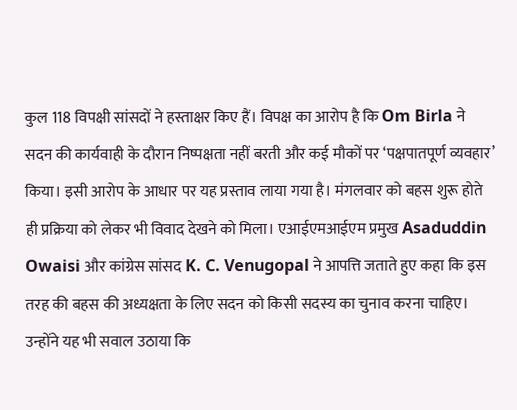कुल 118 विपक्षी सांसदों ने हस्ताक्षर किए हैं। विपक्ष का आरोप है कि Om Birla ने सदन की कार्यवाही के दौरान निष्पक्षता नहीं बरती और कई मौकों पर ‘पक्षपातपूर्ण व्यवहार’ किया। इसी आरोप के आधार पर यह प्रस्ताव लाया गया है। मंगलवार को बहस शुरू होते ही प्रक्रिया को लेकर भी विवाद देखने को मिला। एआईएमआईएम प्रमुख Asaduddin Owaisi और कांग्रेस सांसद K. C. Venugopal ने आपत्ति जताते हुए कहा कि इस तरह की बहस की अध्यक्षता के लिए सदन को किसी सदस्य का चुनाव करना चाहिए। उन्होंने यह भी सवाल उठाया कि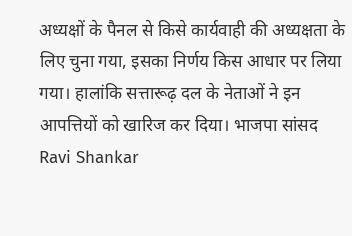अध्यक्षों के पैनल से किसे कार्यवाही की अध्यक्षता के लिए चुना गया, इसका निर्णय किस आधार पर लिया गया। हालांकि सत्तारूढ़ दल के नेताओं ने इन आपत्तियों को खारिज कर दिया। भाजपा सांसद Ravi Shankar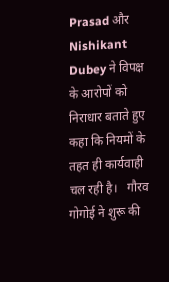Prasad और Nishikant Dubey ने विपक्ष के आरोपों को निराधार बताते हुए कहा कि नियमों के तहत ही कार्यवाही चल रही है।   गौरव गोगोई ने शुरू की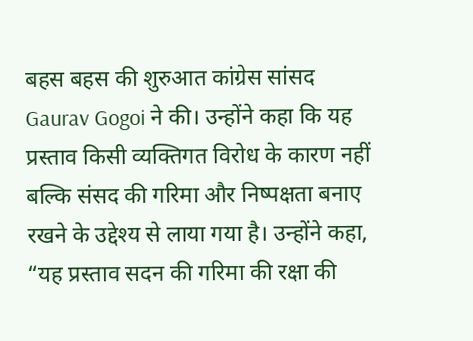बहस बहस की शुरुआत कांग्रेस सांसद Gaurav Gogoi ने की। उन्होंने कहा कि यह प्रस्ताव किसी व्यक्तिगत विरोध के कारण नहीं बल्कि संसद की गरिमा और निष्पक्षता बनाए रखने के उद्देश्य से लाया गया है। उन्होंने कहा, “यह प्रस्ताव सदन की गरिमा की रक्षा की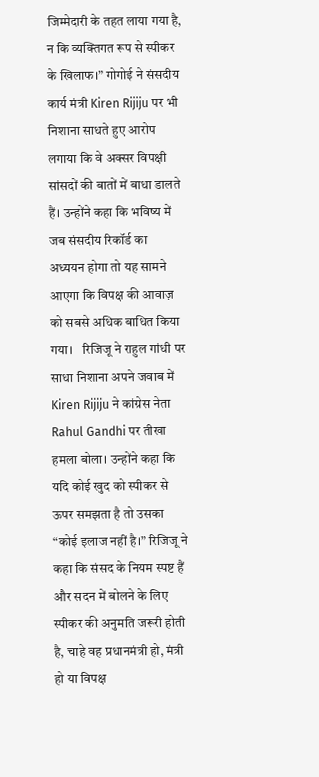जिम्मेदारी के तहत लाया गया है, न कि व्यक्तिगत रूप से स्पीकर के खिलाफ।” गोगोई ने संसदीय कार्य मंत्री Kiren Rijiju पर भी निशाना साधते हुए आरोप लगाया कि वे अक्सर विपक्षी सांसदों की बातों में बाधा डालते हैं। उन्होंने कहा कि भविष्य में जब संसदीय रिकॉर्ड का अध्ययन होगा तो यह सामने आएगा कि विपक्ष की आवाज़ को सबसे अधिक बाधित किया गया।   रिजिजू ने राहुल गांधी पर साधा निशाना अपने जवाब में Kiren Rijiju ने कांग्रेस नेता Rahul Gandhi पर तीखा हमला बोला। उन्होंने कहा कि यदि कोई खुद को स्पीकर से ऊपर समझता है तो उसका “कोई इलाज नहीं है।” रिजिजू ने कहा कि संसद के नियम स्पष्ट हैं और सदन में बोलने के लिए स्पीकर की अनुमति जरूरी होती है, चाहे वह प्रधानमंत्री हो, मंत्री हो या विपक्ष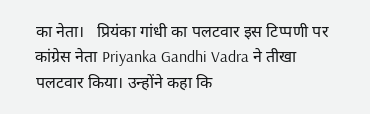का नेता।   प्रियंका गांधी का पलटवार इस टिप्पणी पर कांग्रेस नेता Priyanka Gandhi Vadra ने तीखा पलटवार किया। उन्होंने कहा कि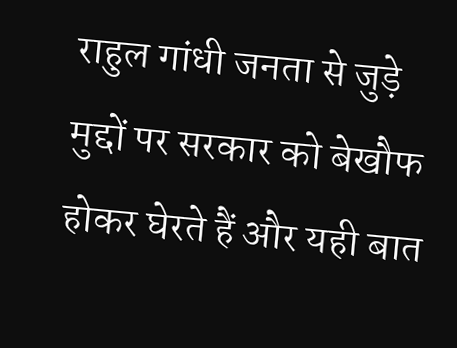राहुल गांधी जनता से जुड़े मुद्दों पर सरकार को बेखौफ होकर घेरते हैं और यही बात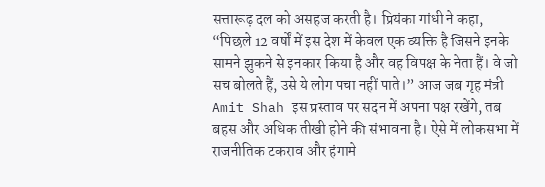सत्तारूढ़ दल को असहज करती है। प्रियंका गांधी ने कहा, “पिछले 12 वर्षों में इस देश में केवल एक व्यक्ति है जिसने इनके सामने झुकने से इनकार किया है और वह विपक्ष के नेता हैं। वे जो सच बोलते हैं, उसे ये लोग पचा नहीं पाते।” आज जब गृह मंत्री Amit Shah इस प्रस्ताव पर सदन में अपना पक्ष रखेंगे, तब बहस और अधिक तीखी होने की संभावना है। ऐसे में लोकसभा में राजनीतिक टकराव और हंगामे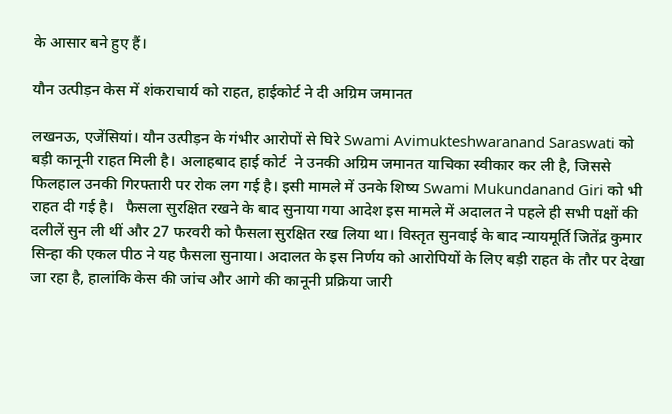के आसार बने हुए हैं।

यौन उत्पीड़न केस में शंकराचार्य को राहत, हाईकोर्ट ने दी अग्रिम जमानत

लखनऊ, एजेंसियां। यौन उत्पीड़न के गंभीर आरोपों से घिरे Swami Avimukteshwaranand Saraswati को बड़ी कानूनी राहत मिली है। अलाहबाद हाई कोर्ट  ने उनकी अग्रिम जमानत याचिका स्वीकार कर ली है, जिससे फिलहाल उनकी गिरफ्तारी पर रोक लग गई है। इसी मामले में उनके शिष्य Swami Mukundanand Giri को भी राहत दी गई है।   फैसला सुरक्षित रखने के बाद सुनाया गया आदेश इस मामले में अदालत ने पहले ही सभी पक्षों की दलीलें सुन ली थीं और 27 फरवरी को फैसला सुरक्षित रख लिया था। विस्तृत सुनवाई के बाद न्यायमूर्ति जितेंद्र कुमार सिन्हा की एकल पीठ ने यह फैसला सुनाया। अदालत के इस निर्णय को आरोपियों के लिए बड़ी राहत के तौर पर देखा जा रहा है, हालांकि केस की जांच और आगे की कानूनी प्रक्रिया जारी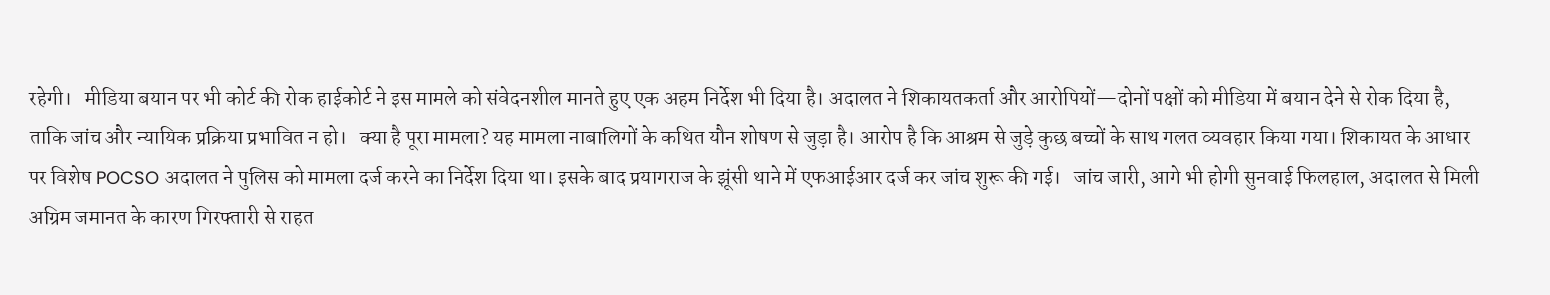रहेगी।   मीडिया बयान पर भी कोर्ट की रोक हाईकोर्ट ने इस मामले को संवेदनशील मानते हुए एक अहम निर्देश भी दिया है। अदालत ने शिकायतकर्ता और आरोपियों—दोनों पक्षों को मीडिया में बयान देने से रोक दिया है, ताकि जांच और न्यायिक प्रक्रिया प्रभावित न हो।   क्या है पूरा मामला? यह मामला नाबालिगों के कथित यौन शोषण से जुड़ा है। आरोप है कि आश्रम से जुड़े कुछ बच्चों के साथ गलत व्यवहार किया गया। शिकायत के आधार पर विशेष POCSO अदालत ने पुलिस को मामला दर्ज करने का निर्देश दिया था। इसके बाद प्रयागराज के झूंसी थाने में एफआईआर दर्ज कर जांच शुरू की गई।   जांच जारी, आगे भी होगी सुनवाई फिलहाल, अदालत से मिली अग्रिम जमानत के कारण गिरफ्तारी से राहत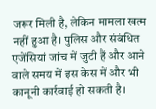जरूर मिली है, लेकिन मामला खत्म नहीं हुआ है। पुलिस और संबंधित एजेंसियां जांच में जुटी हैं और आने वाले समय में इस केस में और भी कानूनी कार्रवाई हो सकती है।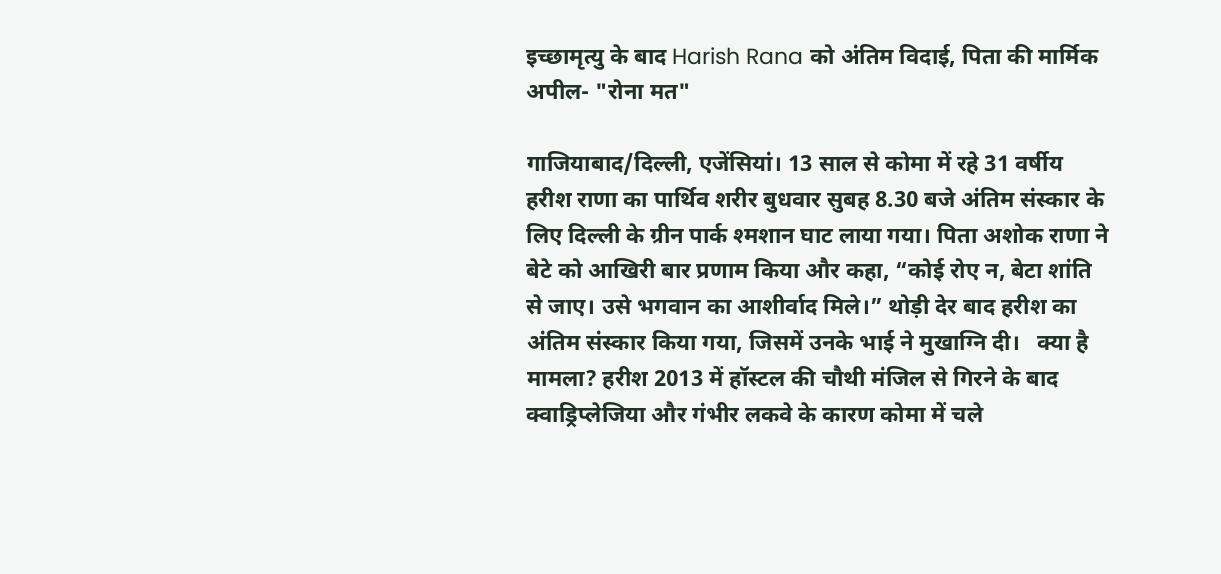इच्छामृत्यु के बाद Harish Rana को अंतिम विदाई, पिता की मार्मिक अपील- "रोना मत"

गाजियाबाद/दिल्ली, एजेंसियां। 13 साल से कोमा में रहे 31 वर्षीय हरीश राणा का पार्थिव शरीर बुधवार सुबह 8.30 बजे अंतिम संस्कार के लिए दिल्ली के ग्रीन पार्क श्मशान घाट लाया गया। पिता अशोक राणा ने बेटे को आखिरी बार प्रणाम किया और कहा, “कोई रोए न, बेटा शांति से जाए। उसे भगवान का आशीर्वाद मिले।” थोड़ी देर बाद हरीश का अंतिम संस्कार किया गया, जिसमें उनके भाई ने मुखाग्नि दी।   क्या है मामला? हरीश 2013 में हॉस्टल की चौथी मंजिल से गिरने के बाद क्वाड्रिप्लेजिया और गंभीर लकवे के कारण कोमा में चले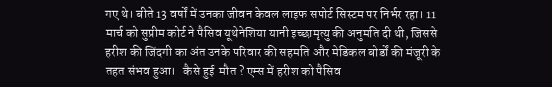गए थे। बीते 13 वर्षों में उनका जीवन केवल लाइफ सपोर्ट सिस्टम पर निर्भर रहा। 11 मार्च को सुप्रीम कोर्ट ने पैसिव यूथेनेशिया यानी इच्छामृत्यु की अनुमति दी थी, जिससे हरीश की जिंदगी का अंत उनके परिवार की सहमति और मेडिकल बोर्डों की मंजूरी के तहत संभव हुआ।   कैसे हुई  मौत ? एम्स में हरीश को पैसिव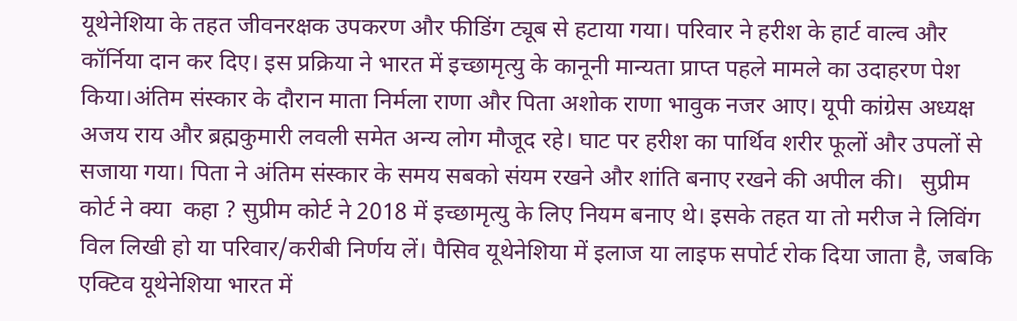यूथेनेशिया के तहत जीवनरक्षक उपकरण और फीडिंग ट्यूब से हटाया गया। परिवार ने हरीश के हार्ट वाल्व और कॉर्निया दान कर दिए। इस प्रक्रिया ने भारत में इच्छामृत्यु के कानूनी मान्यता प्राप्त पहले मामले का उदाहरण पेश किया।अंतिम संस्कार के दौरान माता निर्मला राणा और पिता अशोक राणा भावुक नजर आए। यूपी कांग्रेस अध्यक्ष अजय राय और ब्रह्मकुमारी लवली समेत अन्य लोग मौजूद रहे। घाट पर हरीश का पार्थिव शरीर फूलों और उपलों से सजाया गया। पिता ने अंतिम संस्कार के समय सबको संयम रखने और शांति बनाए रखने की अपील की।   सुप्रीम कोर्ट ने क्या  कहा ? सुप्रीम कोर्ट ने 2018 में इच्छामृत्यु के लिए नियम बनाए थे। इसके तहत या तो मरीज ने लिविंग विल लिखी हो या परिवार/करीबी निर्णय लें। पैसिव यूथेनेशिया में इलाज या लाइफ सपोर्ट रोक दिया जाता है, जबकि एक्टिव यूथेनेशिया भारत में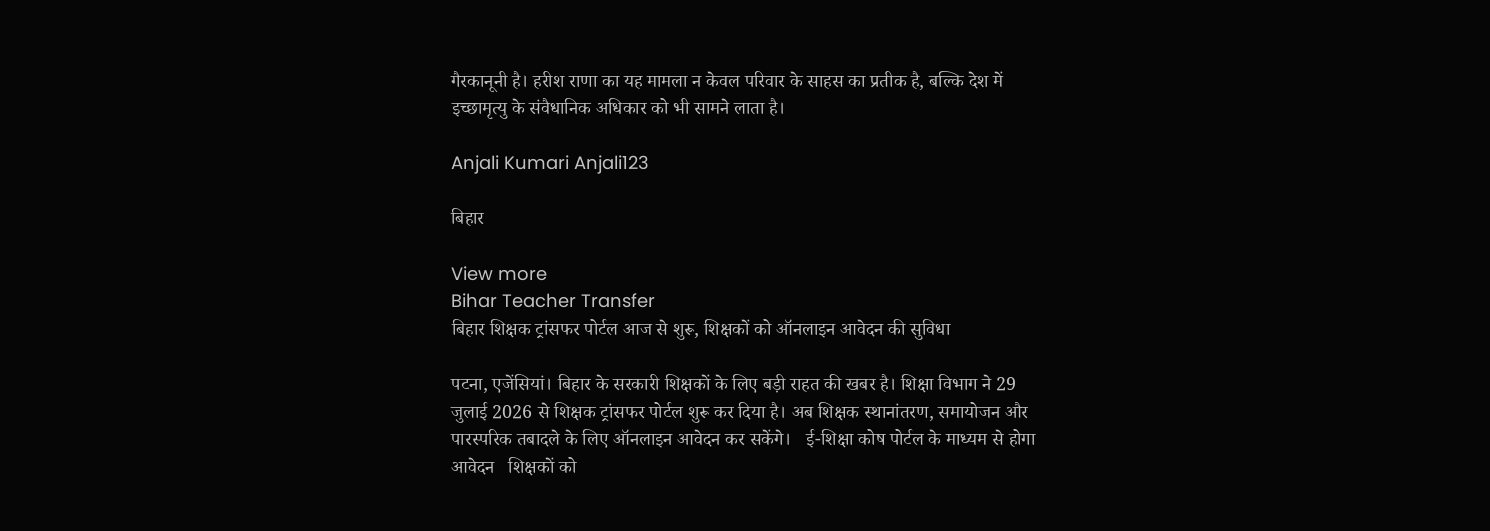गैरकानूनी है। हरीश राणा का यह मामला न केवल परिवार के साहस का प्रतीक है, बल्कि देश में इच्छामृत्यु के संवैधानिक अधिकार को भी सामने लाता है।

Anjali Kumari Anjali123

बिहार

View more
Bihar Teacher Transfer
बिहार शिक्षक ट्रांसफर पोर्टल आज से शुरू, शिक्षकों को ऑनलाइन आवेदन की सुविधा

पटना, एजेंसियां। बिहार के सरकारी शिक्षकों के लिए बड़ी राहत की खबर है। शिक्षा विभाग ने 29 जुलाई 2026 से शिक्षक ट्रांसफर पोर्टल शुरू कर दिया है। अब शिक्षक स्थानांतरण, समायोजन और पारस्परिक तबादले के लिए ऑनलाइन आवेदन कर सकेंगे।   ई-शिक्षा कोष पोर्टल के माध्यम से होगा आवेदन   शिक्षकों को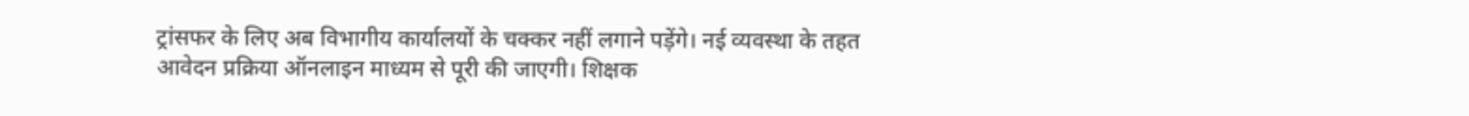ट्रांसफर के लिए अब विभागीय कार्यालयों के चक्कर नहीं लगाने पड़ेंगे। नई व्यवस्था के तहत आवेदन प्रक्रिया ऑनलाइन माध्यम से पूरी की जाएगी। शिक्षक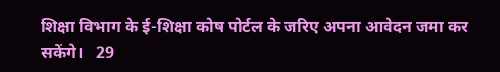शिक्षा विभाग के ई-शिक्षा कोष पोर्टल के जरिए अपना आवेदन जमा कर सकेंगे।   29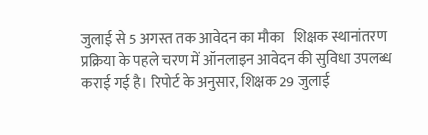जुलाई से 5 अगस्त तक आवेदन का मौका   शिक्षक स्थानांतरण प्रक्रिया के पहले चरण में ऑनलाइन आवेदन की सुविधा उपलब्ध कराई गई है। रिपोर्ट के अनुसार, शिक्षक 29 जुलाई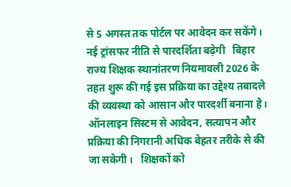से 5 अगस्त तक पोर्टल पर आवेदन कर सकेंगे।   नई ट्रांसफर नीति से पारदर्शिता बढ़ेगी   बिहार राज्य शिक्षक स्थानांतरण नियमावली 2026 के तहत शुरू की गई इस प्रक्रिया का उद्देश्य तबादले की व्यवस्था को आसान और पारदर्शी बनाना है। ऑनलाइन सिस्टम से आवेदन, सत्यापन और प्रक्रिया की निगरानी अधिक बेहतर तरीके से की जा सकेगी।   शिक्षकों को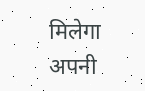मिलेगा अपनी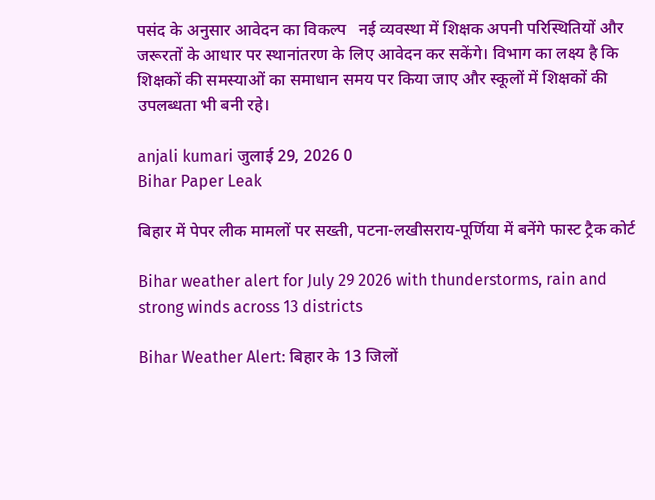पसंद के अनुसार आवेदन का विकल्प   नई व्यवस्था में शिक्षक अपनी परिस्थितियों और जरूरतों के आधार पर स्थानांतरण के लिए आवेदन कर सकेंगे। विभाग का लक्ष्य है कि शिक्षकों की समस्याओं का समाधान समय पर किया जाए और स्कूलों में शिक्षकों की उपलब्धता भी बनी रहे।

anjali kumari जुलाई 29, 2026 0
Bihar Paper Leak

बिहार में पेपर लीक मामलों पर सख्ती, पटना-लखीसराय-पूर्णिया में बनेंगे फास्ट ट्रैक कोर्ट

Bihar weather alert for July 29 2026 with thunderstorms, rain and strong winds across 13 districts

Bihar Weather Alert: बिहार के 13 जिलों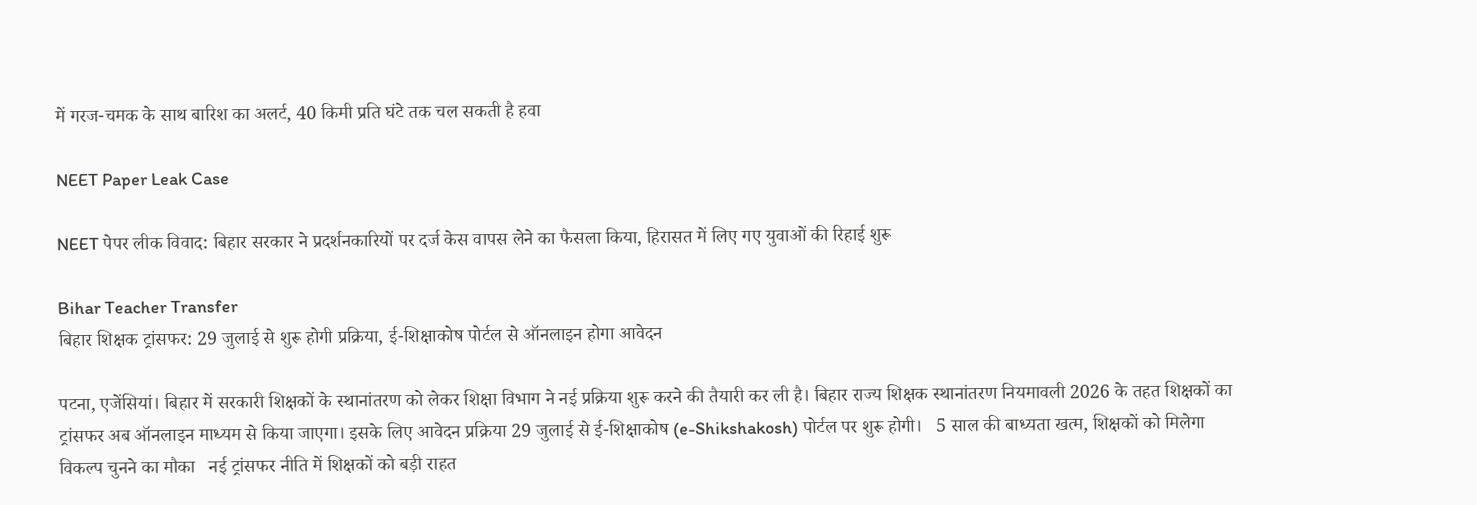में गरज-चमक के साथ बारिश का अलर्ट, 40 किमी प्रति घंटे तक चल सकती है हवा

NEET Paper Leak Case

NEET पेपर लीक विवाद: बिहार सरकार ने प्रदर्शनकारियों पर दर्ज केस वापस लेने का फैसला किया, हिरासत में लिए गए युवाओं की रिहाई शुरू

Bihar Teacher Transfer
बिहार शिक्षक ट्रांसफर: 29 जुलाई से शुरू होगी प्रक्रिया, ई-शिक्षाकोष पोर्टल से ऑनलाइन होगा आवेदन

पटना, एजेंसियां। बिहार में सरकारी शिक्षकों के स्थानांतरण को लेकर शिक्षा विभाग ने नई प्रक्रिया शुरू करने की तैयारी कर ली है। बिहार राज्य शिक्षक स्थानांतरण नियमावली 2026 के तहत शिक्षकों का ट्रांसफर अब ऑनलाइन माध्यम से किया जाएगा। इसके लिए आवेदन प्रक्रिया 29 जुलाई से ई-शिक्षाकोष (e-Shikshakosh) पोर्टल पर शुरू होगी।   5 साल की बाध्यता खत्म, शिक्षकों को मिलेगा विकल्प चुनने का मौका   नई ट्रांसफर नीति में शिक्षकों को बड़ी राहत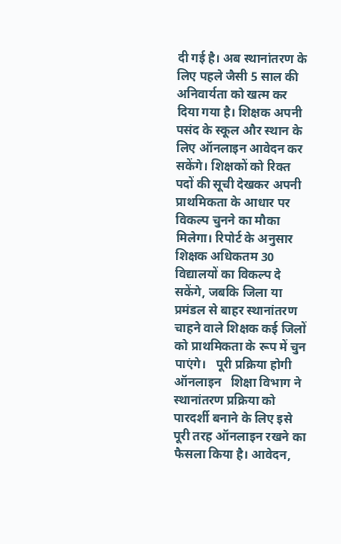दी गई है। अब स्थानांतरण के लिए पहले जैसी 5 साल की अनिवार्यता को खत्म कर दिया गया है। शिक्षक अपनी पसंद के स्कूल और स्थान के लिए ऑनलाइन आवेदन कर सकेंगे। शिक्षकों को रिक्त पदों की सूची देखकर अपनी प्राथमिकता के आधार पर विकल्प चुनने का मौका मिलेगा। रिपोर्ट के अनुसार शिक्षक अधिकतम 30 विद्यालयों का विकल्प दे सकेंगे, जबकि जिला या प्रमंडल से बाहर स्थानांतरण चाहने वाले शिक्षक कई जिलों को प्राथमिकता के रूप में चुन पाएंगे।   पूरी प्रक्रिया होगी ऑनलाइन   शिक्षा विभाग ने स्थानांतरण प्रक्रिया को पारदर्शी बनाने के लिए इसे पूरी तरह ऑनलाइन रखने का फैसला किया है। आवेदन,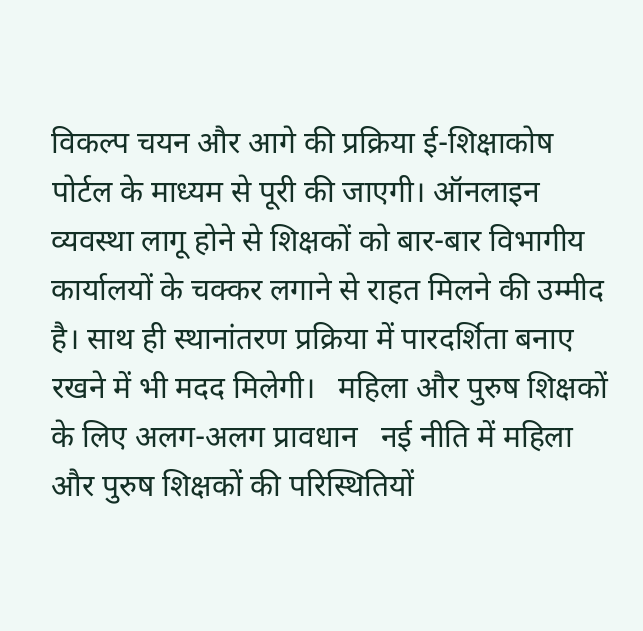विकल्प चयन और आगे की प्रक्रिया ई-शिक्षाकोष पोर्टल के माध्यम से पूरी की जाएगी। ऑनलाइन व्यवस्था लागू होने से शिक्षकों को बार-बार विभागीय कार्यालयों के चक्कर लगाने से राहत मिलने की उम्मीद है। साथ ही स्थानांतरण प्रक्रिया में पारदर्शिता बनाए रखने में भी मदद मिलेगी।   महिला और पुरुष शिक्षकों के लिए अलग-अलग प्रावधान   नई नीति में महिला और पुरुष शिक्षकों की परिस्थितियों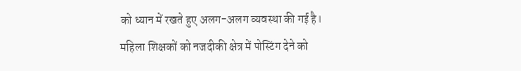को ध्यान में रखते हुए अलग-अलग व्यवस्था की गई है। महिला शिक्षकों को नजदीकी क्षेत्र में पोस्टिंग देने को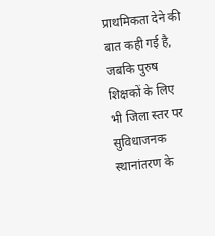प्राथमिकता देने की बात कही गई है, जबकि पुरुष शिक्षकों के लिए भी जिला स्तर पर सुविधाजनक स्थानांतरण के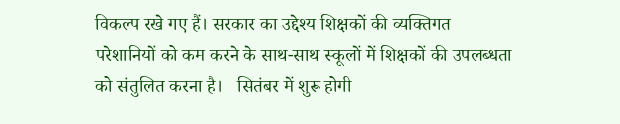विकल्प रखे गए हैं। सरकार का उद्देश्य शिक्षकों की व्यक्तिगत परेशानियों को कम करने के साथ-साथ स्कूलों में शिक्षकों की उपलब्धता को संतुलित करना है।   सितंबर में शुरू होगी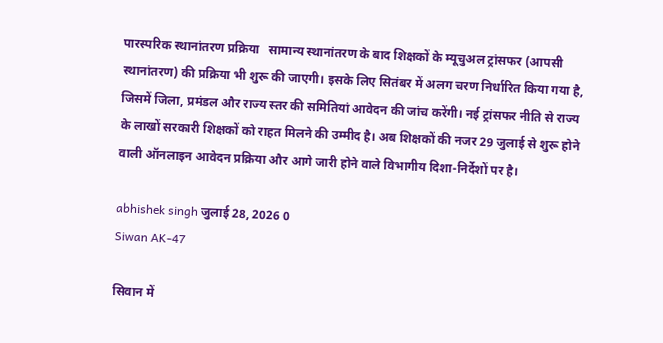पारस्परिक स्थानांतरण प्रक्रिया   सामान्य स्थानांतरण के बाद शिक्षकों के म्यूचुअल ट्रांसफर (आपसी स्थानांतरण) की प्रक्रिया भी शुरू की जाएगी। इसके लिए सितंबर में अलग चरण निर्धारित किया गया है, जिसमें जिला, प्रमंडल और राज्य स्तर की समितियां आवेदन की जांच करेंगी। नई ट्रांसफर नीति से राज्य के लाखों सरकारी शिक्षकों को राहत मिलने की उम्मीद है। अब शिक्षकों की नजर 29 जुलाई से शुरू होने वाली ऑनलाइन आवेदन प्रक्रिया और आगे जारी होने वाले विभागीय दिशा-निर्देशों पर है।

abhishek singh जुलाई 28, 2026 0
Siwan AK-47

सिवान में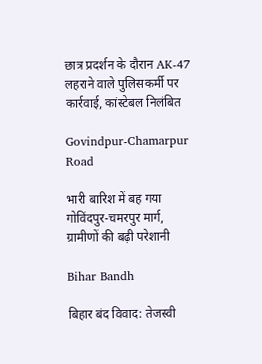छात्र प्रदर्शन के दौरान AK-47 लहराने वाले पुलिसकर्मी पर कार्रवाई, कांस्टेबल निलंबित

Govindpur-Chamarpur Road

भारी बारिश में बह गया गोविंदपुर-चमरपुर मार्ग, ग्रामीणों की बढ़ी परेशानी

Bihar Bandh

बिहार बंद विवाद: तेजस्वी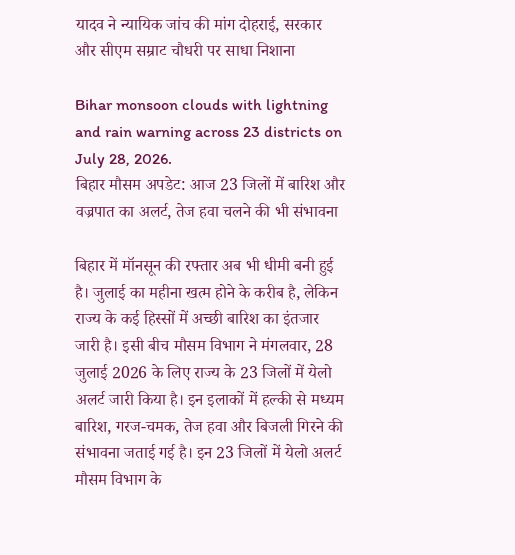यादव ने न्यायिक जांच की मांग दोहराई, सरकार और सीएम सम्राट चौधरी पर साधा निशाना

Bihar monsoon clouds with lightning and rain warning across 23 districts on July 28, 2026.
बिहार मौसम अपडेट: आज 23 जिलों में बारिश और वज्रपात का अलर्ट, तेज हवा चलने की भी संभावना

बिहार में मॉनसून की रफ्तार अब भी धीमी बनी हुई है। जुलाई का महीना खत्म होने के करीब है, लेकिन राज्य के कई हिस्सों में अच्छी बारिश का इंतजार जारी है। इसी बीच मौसम विभाग ने मंगलवार, 28 जुलाई 2026 के लिए राज्य के 23 जिलों में येलो अलर्ट जारी किया है। इन इलाकों में हल्की से मध्यम बारिश, गरज-चमक, तेज हवा और बिजली गिरने की संभावना जताई गई है। इन 23 जिलों में येलो अलर्ट मौसम विभाग के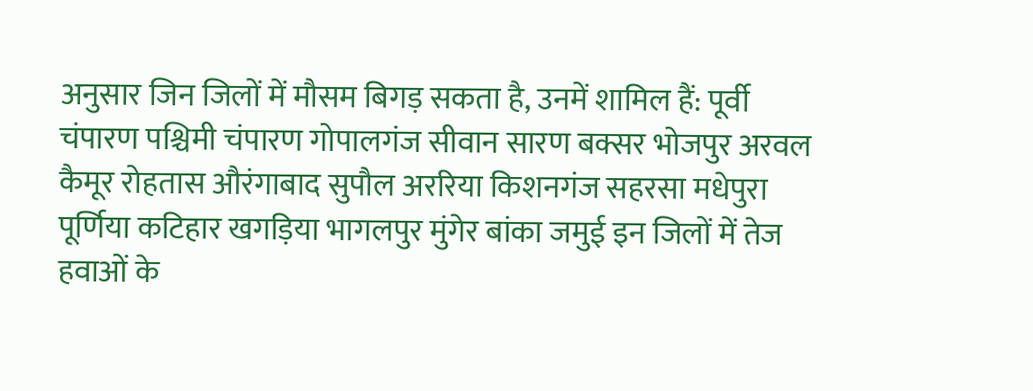अनुसार जिन जिलों में मौसम बिगड़ सकता है, उनमें शामिल हैं: पूर्वी चंपारण पश्चिमी चंपारण गोपालगंज सीवान सारण बक्सर भोजपुर अरवल कैमूर रोहतास औरंगाबाद सुपौल अररिया किशनगंज सहरसा मधेपुरा पूर्णिया कटिहार खगड़िया भागलपुर मुंगेर बांका जमुई इन जिलों में तेज हवाओं के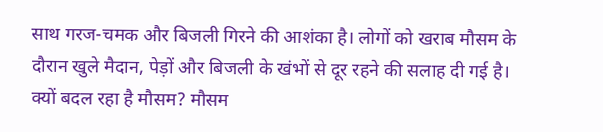साथ गरज-चमक और बिजली गिरने की आशंका है। लोगों को खराब मौसम के दौरान खुले मैदान, पेड़ों और बिजली के खंभों से दूर रहने की सलाह दी गई है। क्यों बदल रहा है मौसम? मौसम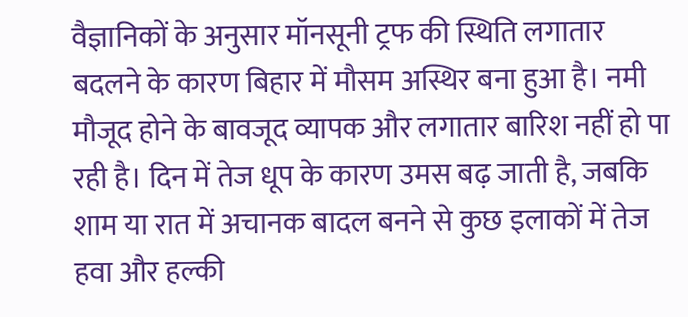वैज्ञानिकों के अनुसार मॉनसूनी ट्रफ की स्थिति लगातार बदलने के कारण बिहार में मौसम अस्थिर बना हुआ है। नमी मौजूद होने के बावजूद व्यापक और लगातार बारिश नहीं हो पा रही है। दिन में तेज धूप के कारण उमस बढ़ जाती है, जबकि शाम या रात में अचानक बादल बनने से कुछ इलाकों में तेज हवा और हल्की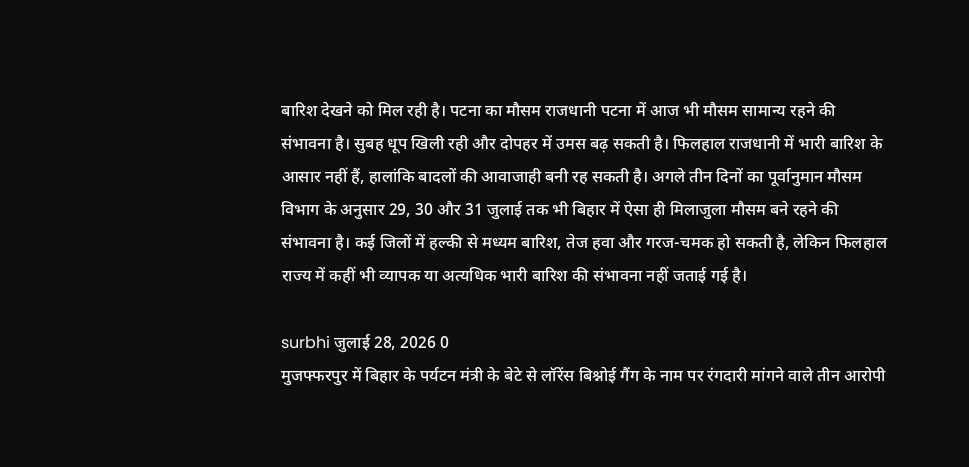बारिश देखने को मिल रही है। पटना का मौसम राजधानी पटना में आज भी मौसम सामान्य रहने की संभावना है। सुबह धूप खिली रही और दोपहर में उमस बढ़ सकती है। फिलहाल राजधानी में भारी बारिश के आसार नहीं हैं, हालांकि बादलों की आवाजाही बनी रह सकती है। अगले तीन दिनों का पूर्वानुमान मौसम विभाग के अनुसार 29, 30 और 31 जुलाई तक भी बिहार में ऐसा ही मिलाजुला मौसम बने रहने की संभावना है। कई जिलों में हल्की से मध्यम बारिश, तेज हवा और गरज-चमक हो सकती है, लेकिन फिलहाल राज्य में कहीं भी व्यापक या अत्यधिक भारी बारिश की संभावना नहीं जताई गई है।

surbhi जुलाई 28, 2026 0
मुजफ्फरपुर में बिहार के पर्यटन मंत्री के बेटे से लॉरेंस बिश्नोई गैंग के नाम पर रंगदारी मांगने वाले तीन आरोपी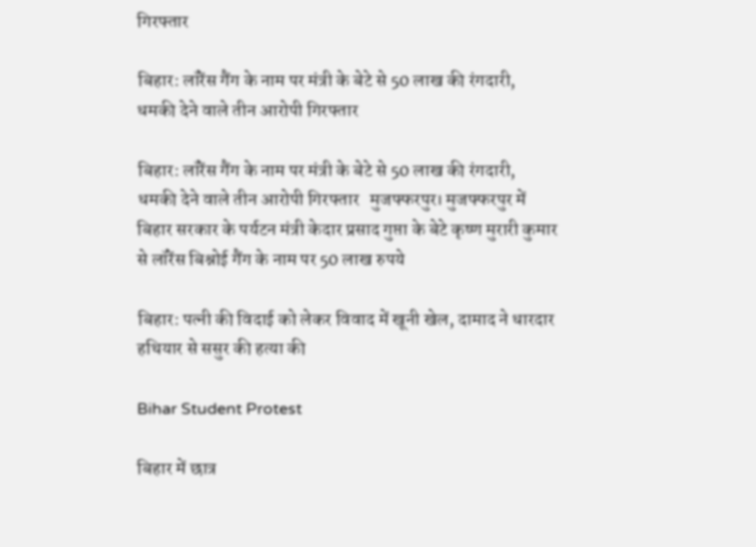गिरफ्तार

बिहार: लॉरेंस गैंग के नाम पर मंत्री के बेटे से 50 लाख की रंगदारी, धमकी देने वाले तीन आरोपी गिरफ्तार

बिहार: लॉरेंस गैंग के नाम पर मंत्री के बेटे से 50 लाख की रंगदारी, धमकी देने वाले तीन आरोपी गिरफ्तार   मुजफ्फरपुर। मुजफ्फरपुर में बिहार सरकार के पर्यटन मंत्री केदार प्रसाद गुप्ता के बेटे कृष्ण मुरारी कुमार से लॉरेंस बिश्नोई गैंग के नाम पर 50 लाख रुपये

बिहार: पत्नी की विदाई को लेकर विवाद में खूनी खेल, दामाद ने धारदार हथियार से ससुर की हत्या की

Bihar Student Protest

बिहार में छात्र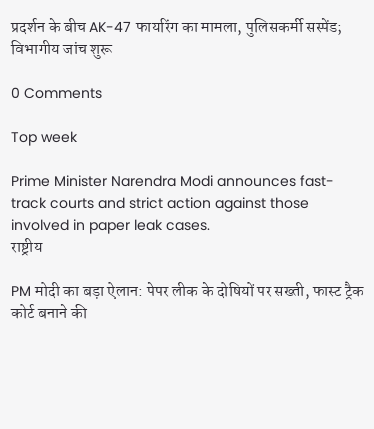प्रदर्शन के बीच AK-47 फायरिंग का मामला, पुलिसकर्मी सस्पेंड; विभागीय जांच शुरू

0 Comments

Top week

Prime Minister Narendra Modi announces fast-track courts and strict action against those involved in paper leak cases.
राष्ट्रीय

PM मोदी का बड़ा ऐलान: पेपर लीक के दोषियों पर सख्ती, फास्ट ट्रैक कोर्ट बनाने की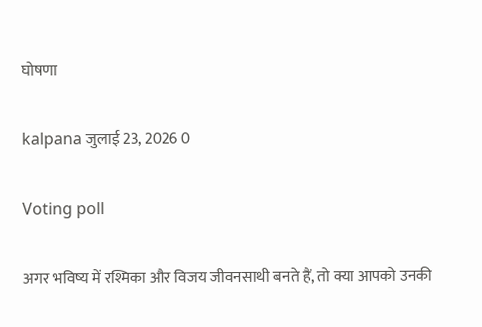घोषणा

kalpana जुलाई 23, 2026 0

Voting poll

अगर भविष्य में रश्मिका और विजय जीवनसाथी बनते हैं, तो क्या आपको उनकी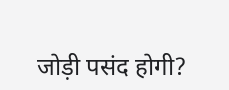जोड़ी पसंद होगी?